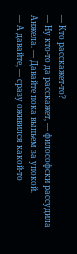— Кто расскажет-то?
— Ну кто-то да расскажет, — философски рассудила Анжела. — Давайте пока выпьем за упокой.
— А давайте, — сразу оживился какой-то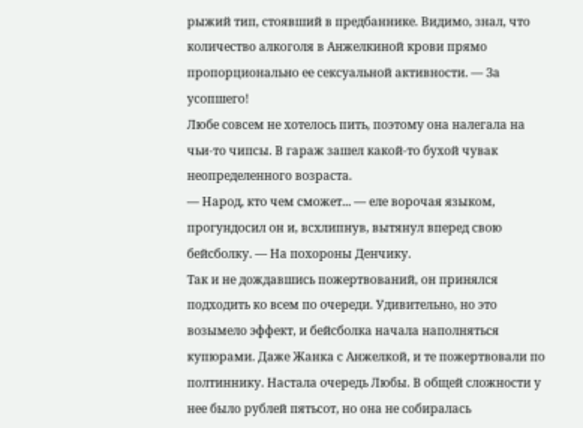рыжий тип, стоявший в предбаннике. Видимо, знал, что количество алкоголя в Анжелкиной крови прямо пропорционально ее сексуальной активности. — За усопшего!
Любе совсем не хотелось пить, поэтому она налегала на чьи-то чипсы. В гараж зашел какой-то бухой чувак неопределенного возраста.
— Народ, кто чем сможет... — еле ворочая языком, прогундосил он и, всхлипнув, вытянул вперед свою бейсболку. — На похороны Денчику.
Так и не дождавшись пожертвований, он принялся подходить ко всем по очереди. Удивительно, но это возымело эффект, и бейсболка начала наполняться купюрами. Даже Жанка с Анжелкой, и те пожертвовали по полтиннику. Настала очередь Любы. В общей сложности у нее было рублей пятьсот, но она не собиралась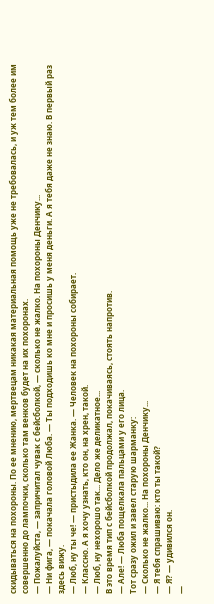скидываться на похороны. По ее мнению, мертвецам никакая материальная помощь уже не требовалась, и уж тем более им совершенно до лампочки, сколько там венков будет на их похоронах.
— Пожалуйста, — запричитал чувак с бейсболкой, — сколько не жалко. На похороны Денчику...
— Ни фига, — покачала головой Люба. — Ты подходишь ко мне и просишь у меня деньги. А я тебя даже не знаю. В первый раз здесь вижу.
— Люб, ну ты че! — пристыдила ее Жанка. — Человек на похороны собирает.
— Классно. А я хочу узнать, кто он, на хрен, такой.
— Люб, ну нехорошо так... Дело же деликатное...
В это время тип с бейсболкой продолжал, покачиваясь, стоять напротив.
— Але! — Люба пощелкала пальцами у его лица.
Тот сразу ожил и завел старую шарманку:
— Сколько не жалко... На похороны Денчику...
— Я тебя спрашиваю: кто ты такой?
— Я? — удивился он.
—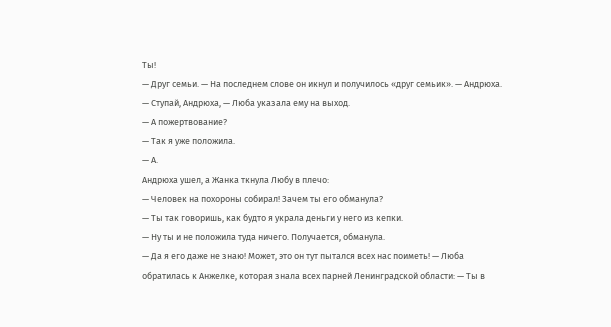Ты!
— Друг семьи. — На последнем слове он икнул и получилось «друг семьик». — Андрюха.
— Ступай, Андрюха, — Люба указала ему на выход.
— А пожертвование?
— Так я уже положила.
— А.
Андрюха ушел, а Жанка ткнула Любу в плечо:
— Человек на похороны собирал! Зачем ты его обманула?
— Ты так говоришь, как будто я украла деньги у него из кепки.
— Ну ты и не положила туда ничего. Получается, обманула.
— Да я его даже не знаю! Может, это он тут пытался всех нас поиметь! — Люба обратилась к Анжелке, которая знала всех парней Ленинградской области: — Ты в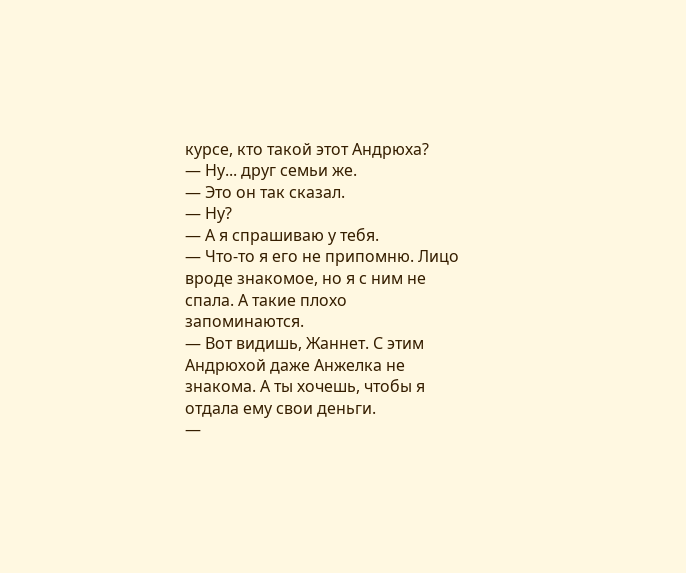курсе, кто такой этот Андрюха?
— Ну... друг семьи же.
— Это он так сказал.
— Ну?
— А я спрашиваю у тебя.
— Что-то я его не припомню. Лицо вроде знакомое, но я с ним не спала. А такие плохо запоминаются.
— Вот видишь, Жаннет. С этим Андрюхой даже Анжелка не знакома. А ты хочешь, чтобы я отдала ему свои деньги.
—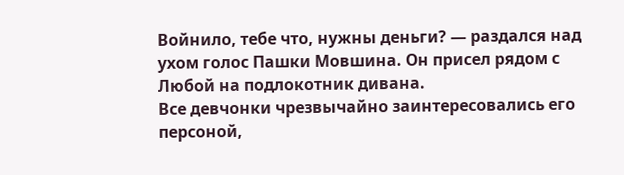Войнило, тебе что, нужны деньги? — раздался над ухом голос Пашки Мовшина. Он присел рядом с Любой на подлокотник дивана.
Все девчонки чрезвычайно заинтересовались его персоной,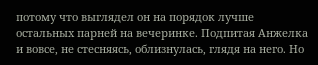потому что выглядел он на порядок лучше остальных парней на вечеринке. Подпитая Анжелка и вовсе, не стесняясь, облизнулась, глядя на него. Но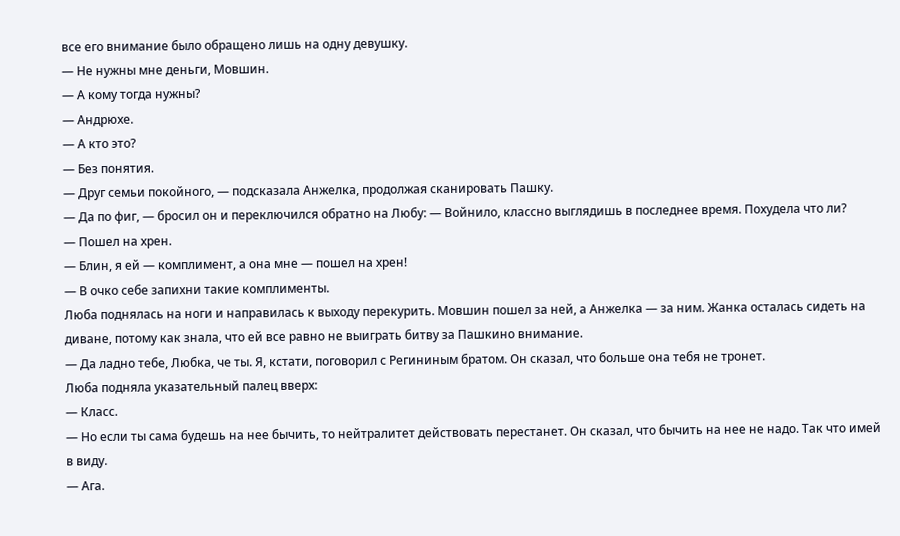все его внимание было обращено лишь на одну девушку.
— Не нужны мне деньги, Мовшин.
— А кому тогда нужны?
— Андрюхе.
— А кто это?
— Без понятия.
— Друг семьи покойного, — подсказала Анжелка, продолжая сканировать Пашку.
— Да по фиг, — бросил он и переключился обратно на Любу: — Войнило, классно выглядишь в последнее время. Похудела что ли?
— Пошел на хрен.
— Блин, я ей — комплимент, а она мне — пошел на хрен!
— В очко себе запихни такие комплименты.
Люба поднялась на ноги и направилась к выходу перекурить. Мовшин пошел за ней, а Анжелка — за ним. Жанка осталась сидеть на диване, потому как знала, что ей все равно не выиграть битву за Пашкино внимание.
— Да ладно тебе, Любка, че ты. Я, кстати, поговорил с Регининым братом. Он сказал, что больше она тебя не тронет.
Люба подняла указательный палец вверх:
— Класс.
— Но если ты сама будешь на нее бычить, то нейтралитет действовать перестанет. Он сказал, что бычить на нее не надо. Так что имей в виду.
— Ага.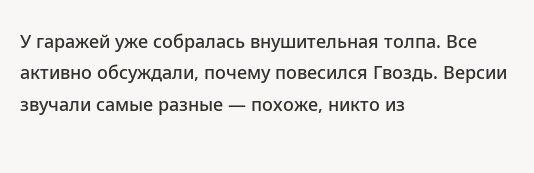У гаражей уже собралась внушительная толпа. Все активно обсуждали, почему повесился Гвоздь. Версии звучали самые разные — похоже, никто из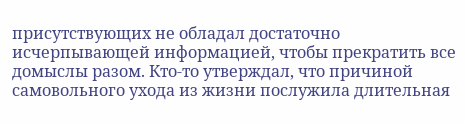присутствующих не обладал достаточно исчерпывающей информацией, чтобы прекратить все домыслы разом. Кто-то утверждал, что причиной самовольного ухода из жизни послужила длительная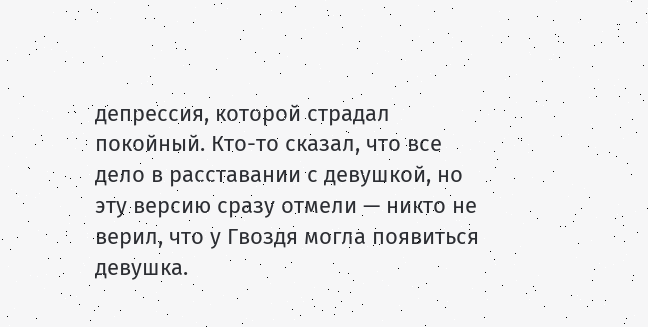депрессия, которой страдал покойный. Кто-то сказал, что все дело в расставании с девушкой, но эту версию сразу отмели — никто не верил, что у Гвоздя могла появиться девушка.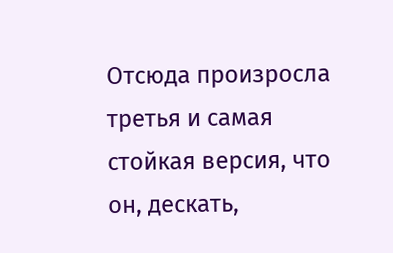Отсюда произросла третья и самая стойкая версия, что он, дескать,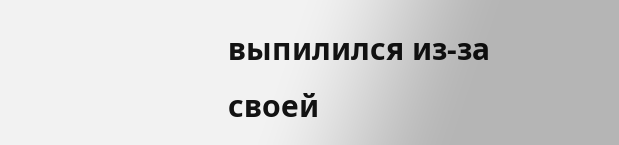выпилился из-за своей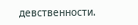девственности.